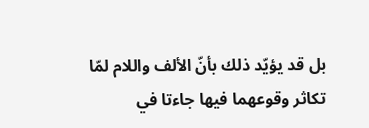بل قد يؤيّد ذلك بأنّ الألف واللام لمّا تكاثر وقوعهما فيها جاءتا في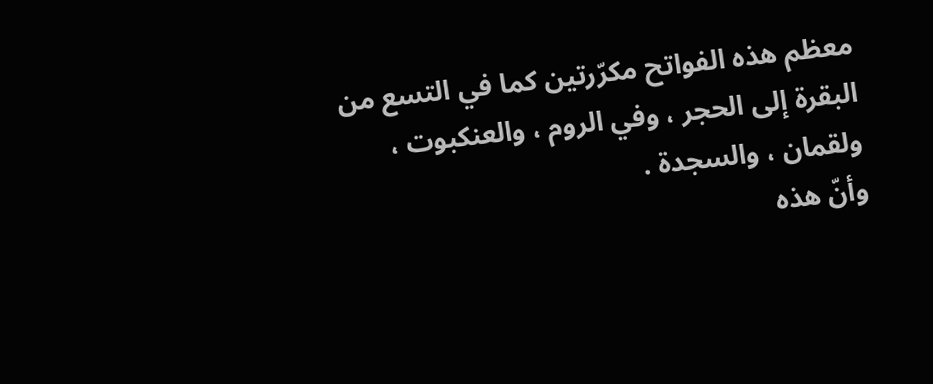معظم هذه الفواتح مكرّرتين كما في التسع من البقرة إلى الحجر ، وفي الروم ، والعنكبوت ، ولقمان ، والسجدة .
وأنّ هذه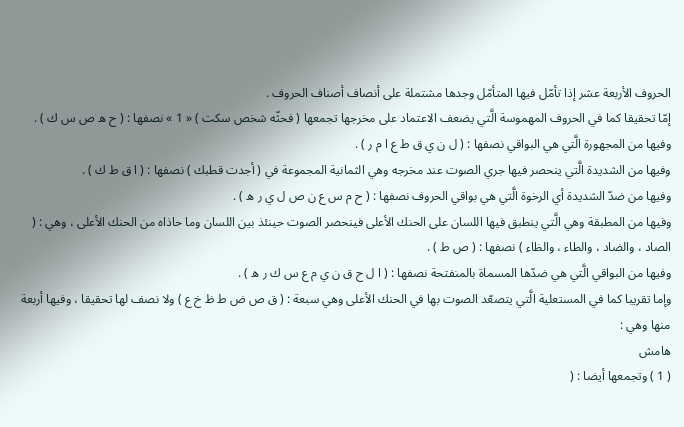الحروف الأربعة عشر إذا تأمّل فيها المتأمّل وجدها مشتملة على أنصاف أصناف الحروف .
إمّا تحقيقا كما في الحروف المهموسة الَّتي يضعف الاعتماد على مخرجها تجمعها ( فحثّه شخص سكت ) « 1 » نصفها : ( ح ه ص س ك ) .
وفيها من المجهورة الَّتي هي البواقي نصفها : ( ل ن ي ق ط ع ا م ر ) .
وفيها من الشديدة الَّتي ينحصر فيها جري الصوت عند مخرجه وهي الثمانية المجموعة في ( أجدت قطبك ) نصفها : ( ا ق ط ك ) .
وفيها من ضدّ الشديدة أي الرخوة الَّتي هي بواقي الحروف نصفها : ( ح م س ع ن ص ل ي ر ه ) .
وفيها من المطبقة وهي الَّتي ينطبق فيها اللسان على الحنك الأعلى فينحصر الصوت حينئذ بين اللسان وما حاذاه من الحنك الأعلى ، وهي : ( الصاد ، والضاد ، والطاء ، والظاء ) نصفها : ( ص ط ) .
وفيها من البواقي الَّتي هي ضدّها المسماة بالمنفتحة نصفها : ( ا ل ح ق ن ي م ع س ك ر ه ) .
وإما تقريبا كما في المستعلية الَّتي يتصعّد الصوت بها في الحنك الأعلى وهي سبعة : ( ق ص ض ط ظ خ ع ) ولا نصف لها تحقيقا ، وفيها أربعة منها وهي :
هامش
( 1 ) وتجمعها أيضا : (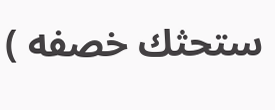ستحثك خصفه )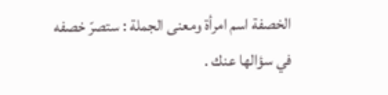الخصفة اسم امرأة ومعنى الجملة : ستصرّ خصفه في سؤالها عنك .